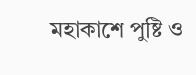মহাকাশে পুষ্টি ও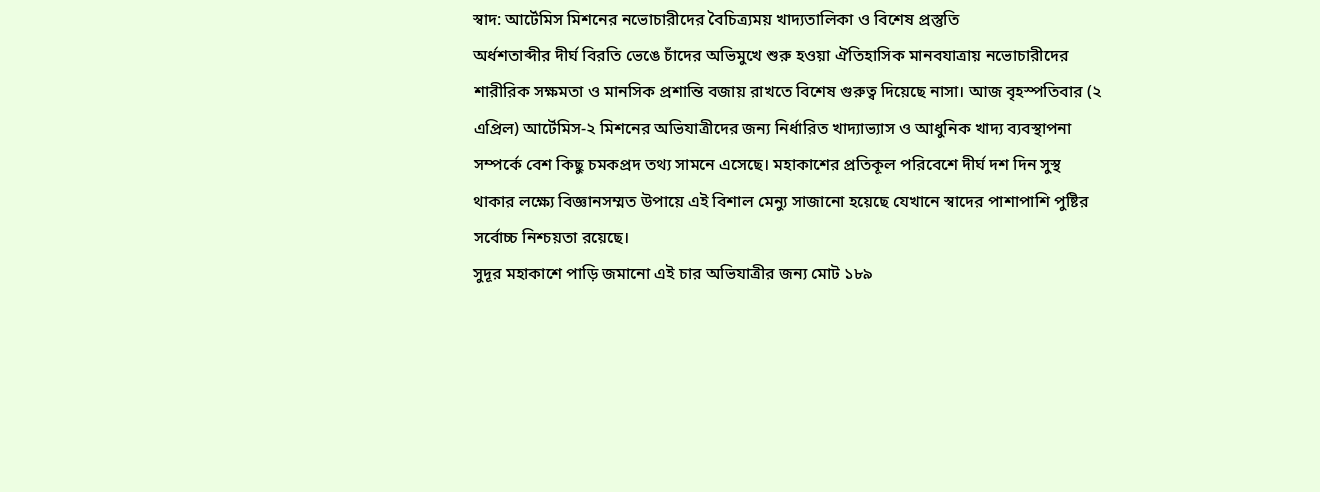স্বাদ: আর্টেমিস মিশনের নভোচারীদের বৈচিত্র্যময় খাদ্যতালিকা ও বিশেষ প্রস্তুতি
অর্ধশতাব্দীর দীর্ঘ বিরতি ভেঙে চাঁদের অভিমুখে শুরু হওয়া ঐতিহাসিক মানবযাত্রায় নভোচারীদের শারীরিক সক্ষমতা ও মানসিক প্রশান্তি বজায় রাখতে বিশেষ গুরুত্ব দিয়েছে নাসা। আজ বৃহস্পতিবার (২ এপ্রিল) আর্টেমিস-২ মিশনের অভিযাত্রীদের জন্য নির্ধারিত খাদ্যাভ্যাস ও আধুনিক খাদ্য ব্যবস্থাপনা সম্পর্কে বেশ কিছু চমকপ্রদ তথ্য সামনে এসেছে। মহাকাশের প্রতিকূল পরিবেশে দীর্ঘ দশ দিন সুস্থ থাকার লক্ষ্যে বিজ্ঞানসম্মত উপায়ে এই বিশাল মেন্যু সাজানো হয়েছে যেখানে স্বাদের পাশাপাশি পুষ্টির সর্বোচ্চ নিশ্চয়তা রয়েছে।
সুদূর মহাকাশে পাড়ি জমানো এই চার অভিযাত্রীর জন্য মোট ১৮৯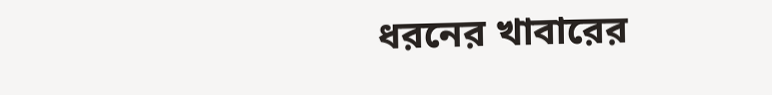ধরনের খাবারের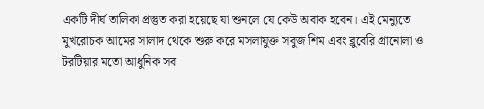একটি দীর্ঘ তালিকা প্রস্তুত করা হয়েছে যা শুনলে যে কেউ অবাক হবেন। এই মেন্যুতে মুখরোচক আমের সালাদ থেকে শুরু করে মসলাযুক্ত সবুজ শিম এবং ব্লুবেরি গ্রানোলা ও টরটিয়ার মতো আধুনিক সব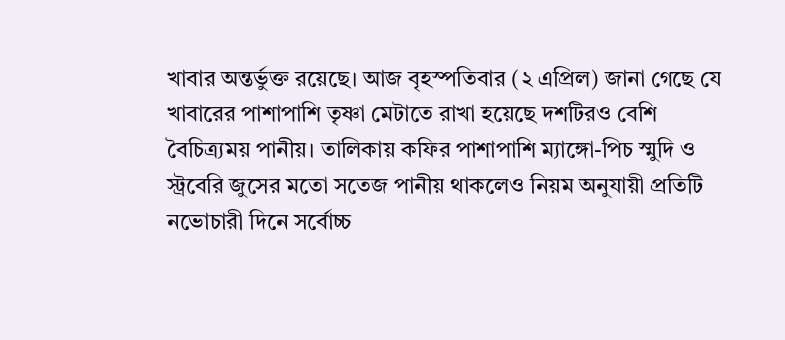খাবার অন্তর্ভুক্ত রয়েছে। আজ বৃহস্পতিবার (২ এপ্রিল) জানা গেছে যে খাবারের পাশাপাশি তৃষ্ণা মেটাতে রাখা হয়েছে দশটিরও বেশি বৈচিত্র্যময় পানীয়। তালিকায় কফির পাশাপাশি ম্যাঙ্গো-পিচ স্মুদি ও স্ট্রবেরি জুসের মতো সতেজ পানীয় থাকলেও নিয়ম অনুযায়ী প্রতিটি নভোচারী দিনে সর্বোচ্চ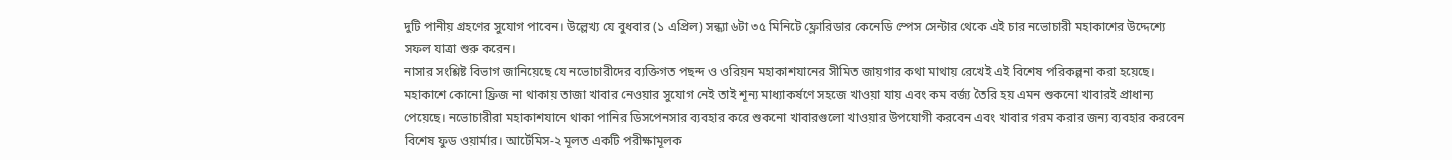দুটি পানীয় গ্রহণের সুযোগ পাবেন। উল্লেখ্য যে বুধবার (১ এপ্রিল) সন্ধ্যা ৬টা ৩৫ মিনিটে ফ্লোরিডার কেনেডি স্পেস সেন্টার থেকে এই চার নভোচারী মহাকাশের উদ্দেশ্যে সফল যাত্রা শুরু করেন।
নাসার সংশ্লিষ্ট বিভাগ জানিয়েছে যে নভোচারীদের ব্যক্তিগত পছন্দ ও ওরিয়ন মহাকাশযানের সীমিত জায়গার কথা মাথায় রেখেই এই বিশেষ পরিকল্পনা করা হয়েছে। মহাকাশে কোনো ফ্রিজ না থাকায় তাজা খাবার নেওয়ার সুযোগ নেই তাই শূন্য মাধ্যাকর্ষণে সহজে খাওয়া যায় এবং কম বর্জ্য তৈরি হয় এমন শুকনো খাবারই প্রাধান্য পেয়েছে। নভোচারীরা মহাকাশযানে থাকা পানির ডিসপেনসার ব্যবহার করে শুকনো খাবারগুলো খাওয়ার উপযোগী করবেন এবং খাবার গরম করার জন্য ব্যবহার করবেন বিশেষ ফুড ওয়ার্মার। আর্টেমিস-২ মূলত একটি পরীক্ষামূলক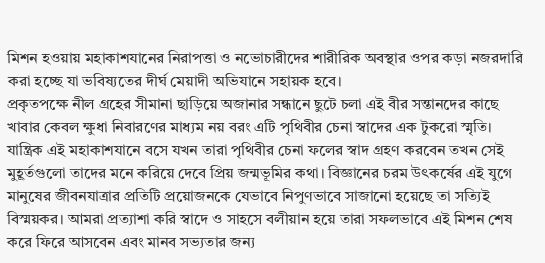মিশন হওয়ায় মহাকাশযানের নিরাপত্তা ও নভোচারীদের শারীরিক অবস্থার ওপর কড়া নজরদারি করা হচ্ছে যা ভবিষ্যতের দীর্ঘ মেয়াদী অভিযানে সহায়ক হবে।
প্রকৃতপক্ষে নীল গ্রহের সীমানা ছাড়িয়ে অজানার সন্ধানে ছুটে চলা এই বীর সন্তানদের কাছে খাবার কেবল ক্ষুধা নিবারণের মাধ্যম নয় বরং এটি পৃথিবীর চেনা স্বাদের এক টুকরো স্মৃতি। যান্ত্রিক এই মহাকাশযানে বসে যখন তারা পৃথিবীর চেনা ফলের স্বাদ গ্রহণ করবেন তখন সেই মুহূর্তগুলো তাদের মনে করিয়ে দেবে প্রিয় জন্মভূমির কথা। বিজ্ঞানের চরম উৎকর্ষের এই যুগে মানুষের জীবনযাত্রার প্রতিটি প্রয়োজনকে যেভাবে নিপুণভাবে সাজানো হয়েছে তা সত্যিই বিস্ময়কর। আমরা প্রত্যাশা করি স্বাদে ও সাহসে বলীয়ান হয়ে তারা সফলভাবে এই মিশন শেষ করে ফিরে আসবেন এবং মানব সভ্যতার জন্য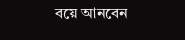বয়ে আনবেন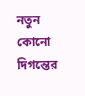নতুন কোনো দিগন্তের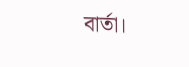বার্তা।